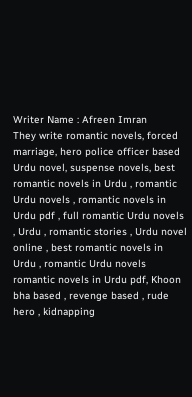Writer Name : Afreen Imran
They write romantic novels, forced marriage, hero police officer based Urdu novel, suspense novels, best romantic novels in Urdu , romantic Urdu novels , romantic novels in Urdu pdf , full romantic Urdu novels , Urdu , romantic stories , Urdu novel online , best romantic novels in Urdu , romantic Urdu novels
romantic novels in Urdu pdf, Khoon bha based , revenge based , rude hero , kidnapping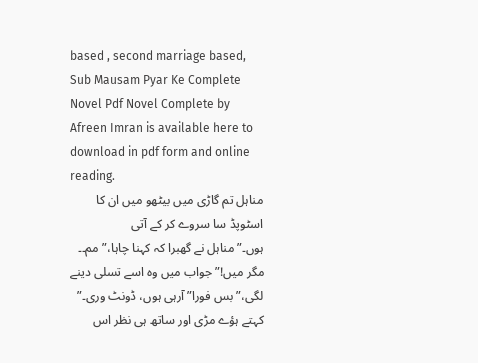based , second marriage based,
Sub Mausam Pyar Ke Complete Novel Pdf Novel Complete by Afreen Imran is available here to download in pdf form and online reading.
مناہل تم گاڑی میں بیٹھو میں ان کا اسٹوپڈ سا سروے کر کے آتی
ہوں۔” مناہل نے گھبرا کہ کہنا چاہا،” مم۔۔ مگر میں!”جواب میں وہ اسے تسلی دینے
لگی،” بس فورا” آرہی ہوں، ڈونٹ وری۔” کہتے ہؤے مڑی اور ساتھ ہی نظر اس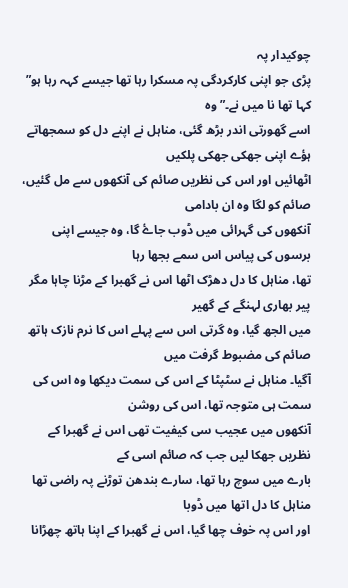چوکیدار پہ
پڑی جو اپنی کارکردگی پہ مسکرا رہا تھا جیسے کہہ رہا ہو” کہا تھا نا میں نے۔” وہ
اسے گھورتی اندر بڑھ گئی، مناہل نے اپنے دل کو سمجھاتے ہؤے اپنی جھکی جھکی پلکیں
اٹھائیں اور اس کی نظریں صائم کی آنکھوں سے مل گئیں، صائم کو لگا وہ ان بادامی
آنکھوں کی گہرائی میں ڈوب جاۓ گا، وہ جیسے اپنی برسوں کی پیاس اس سمے بجھا رہا
تھا، مناہل کا دل دھڑک اٹھا اس نے گھبرا کے مڑنا چاہا مگر پیر بھاری لہنگے کے گھیر
میں الجھ گیا، وہ گرتی اس سے پہلے اس کا نرم نازک ہاتھ صائم کی مضبوط گرفت میں
آگیا۔ مناہل نے سٹپٹا کے اس کی سمت دیکھا وہ اس کی سمت ہی متوجہ تھا، اس کی روشن
آنکھوں میں عجیب سی کیفیت تھی اس نے گھبرا کے نظریں جھکا لیں جب کہ صائم اسی کے
بارے میں سوچ رہا تھا، سارے بندھن توڑنے پہ راضی تھا مناہل کا دل اتھا میں ڈوبا
اور اس پہ خوف چھا گیا، اس نے گھبرا کے اپنا ہاتھ چھڑانا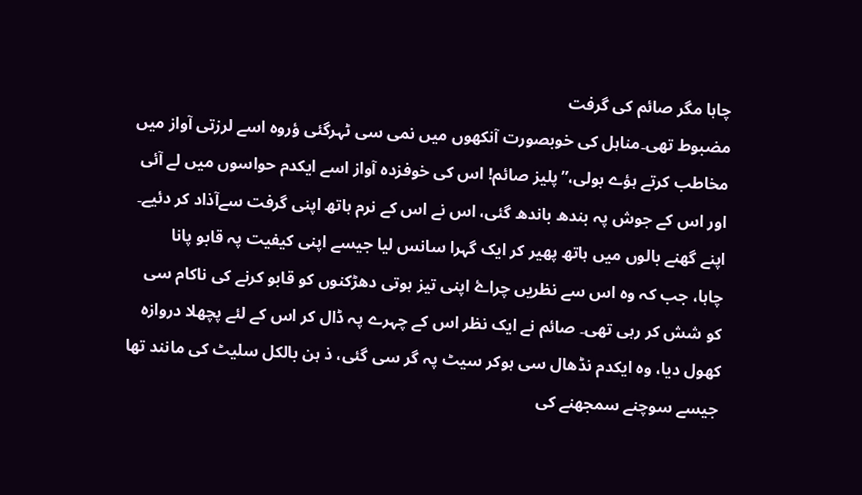چاہا مگر صائم کی گرفت
مضبوط تھی۔مناہل کی خوبصورت آنکھوں میں نمی سی ٹہرگئی ؤروہ اسے لرزتی آواز میں
مخاطب کرتے ہؤے بولی،”پلیز صائم! اس کی خوفزدہ آواز اسے ایکدم حواسوں میں لے آئی
اور اس کے جوش پہ بندھ باندھ گئی، اس نے اس کے نرم ہاتھ اپنی گرفت سےآذاد کر دئیے۔
اپنے گھنے بالوں میں ہاتھ پھیر کر ایک گہرا سانس لیا جیسے اپنی کیفیت پہ قابو پانا
چاہا، جب کہ وہ اس سے نظریں چراۓ اپنی تیز ہوتی دھڑکنوں کو قابو کرنے کی ناکام سی
کو شش کر رہی تھی۔ صائم نے ایک نظر اس کے چہرے پہ ڈال کر اس کے لئے پچھلا دروازہ
کھول دیا، وہ ایکدم نڈھال سی ہوکر سیٹ پہ گر سی گئی، ذ ہن بالکل سلیٹ کی مانند تھا
جیسے سوچنے سمجھنے کی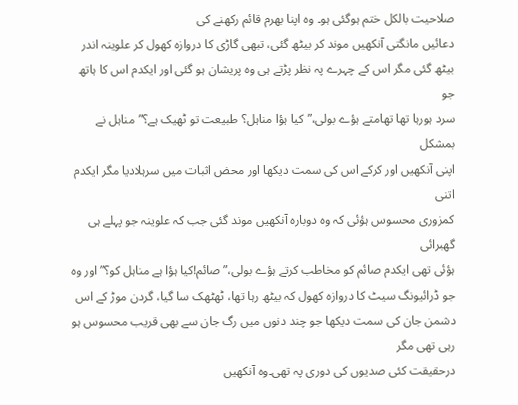صلاحیت بالکل ختم ہوگئی ہو۔ وہ اپنا بھرم قائم رکھنے کی
دعائیں مانگتی آنکھیں موند کر بیٹھ گئی، تبھی گاڑی کا دروازہ کھول کر علوینہ اندر
بیٹھ گئی مگر اس کے چہرے پہ نظر پڑتے ہی وہ پریشان ہو گئی اور ایکدم اس کا ہاتھ جو
سرد ہورہا تھا تھامتے ہؤے بولی،”کیا ہؤا مناہل؟ طبیعت تو ٹھیک ہے؟”مناہل نے بمشکل
اپنی آنکھیں اور کرکے اس کی سمت دیکھا اور محض اثبات میں سرہلادیا مگر ایکدم اتنی
کمزوری محسوس ہؤئی کہ وہ دوبارہ آنکھیں موند گئی جب کہ علوینہ جو پہلے ہی گھبرائی
ہؤئی تھی ایکدم صائم کو مخاطب کرتے ہؤے بولی،”صائم!کیا ہؤا ہے مناہل کو؟” اور وہ
جو ڈرائیونگ سیٹ کا دروازہ کھول کہ بیٹھ رہا تھا، ٹھٹھک سا گیا، گردن موڑ کے اس
دشمن جان کی سمت دیکھا جو چند دنوں میں رگ جان سے بھی قریب محسوس ہو رہی تھی مگر
درحقیقت کئی صدیوں کی دوری پہ تھی۔وہ آنکھیں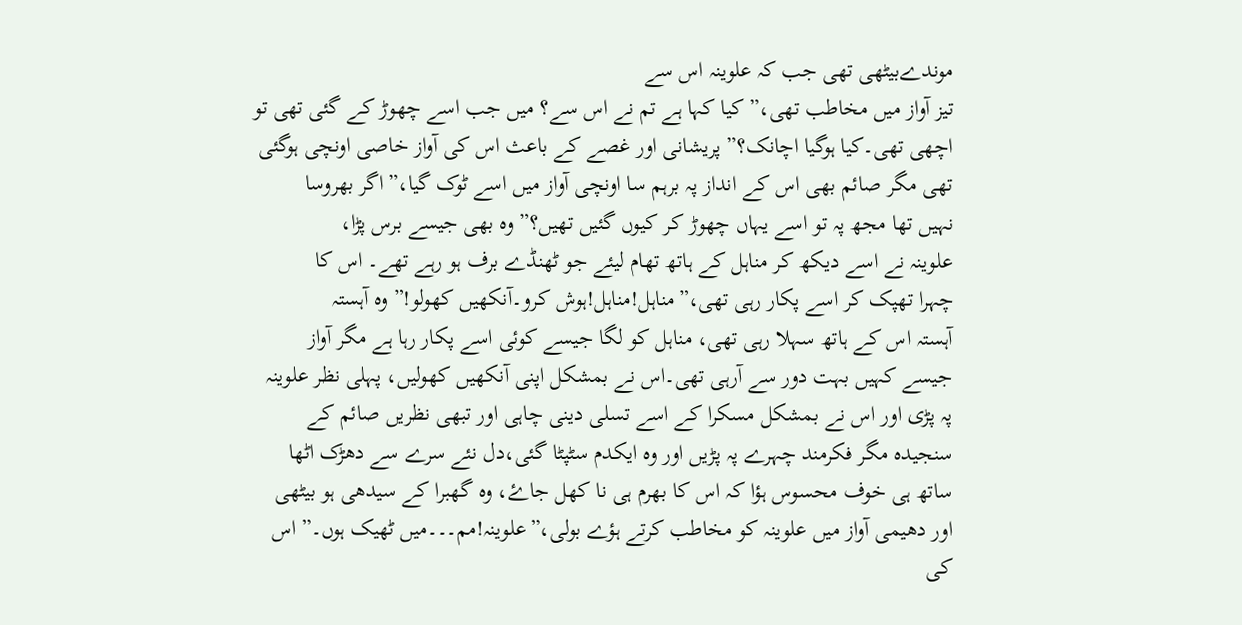موندےبیٹھی تھی جب کہ علوینہ اس سے
تیز آواز میں مخاطب تھی،”کیا کہا ہے تم نے اس سے؟ میں جب اسے چھوڑ کے گئی تھی تو
اچھی تھی۔کیا ہوگیا اچانک؟” پریشانی اور غصے کے باعث اس کی آواز خاصی اونچی ہوگئی
تھی مگر صائم بھی اس کے انداز پہ برہم سا اونچی آواز میں اسے ٹوک گیا،”اگر بھروسا
نہیں تھا مجھ پہ تو اسے یہاں چھوڑ کر کیوں گئیں تھیں؟” وہ بھی جیسے برس پڑا،
علوینہ نے اسے دیکھ کر مناہل کے ہاتھ تھام لیئے جو ٹھنڈے برف ہو رہے تھے۔ اس کا
چہرا تھپک کر اسے پکار رہی تھی،”مناہل!مناہل!ہوش کرو۔آنکھیں کھولو!” وہ آہستہ
آہستہ اس کے ہاتھ سہلا رہی تھی، مناہل کو لگا جیسے کوئی اسے پکار رہا ہے مگر آواز
جیسے کہیں بہت دور سے آرہی تھی۔اس نے بمشکل اپنی آنکھیں کھولیں، پہلی نظر علوینہ
پہ پڑی اور اس نے بمشکل مسکرا کے اسے تسلی دینی چاہی اور تبھی نظریں صائم کے
سنجیدہ مگر فکرمند چہرے پہ پڑیں اور وہ ایکدم سٹپٹا گئی،دل نئے سرے سے دھڑک اٹھا
ساتھ ہی خوف محسوس ہؤا کہ اس کا بھرم ہی نا کھل جاۓ، وہ گھبرا کے سیدھی ہو بیٹھی
اور دھیمی آواز میں علوینہ کو مخاطب کرتے ہؤے بولی،”علوینہ!مم۔۔۔میں ٹھیک ہوں۔” اس
کی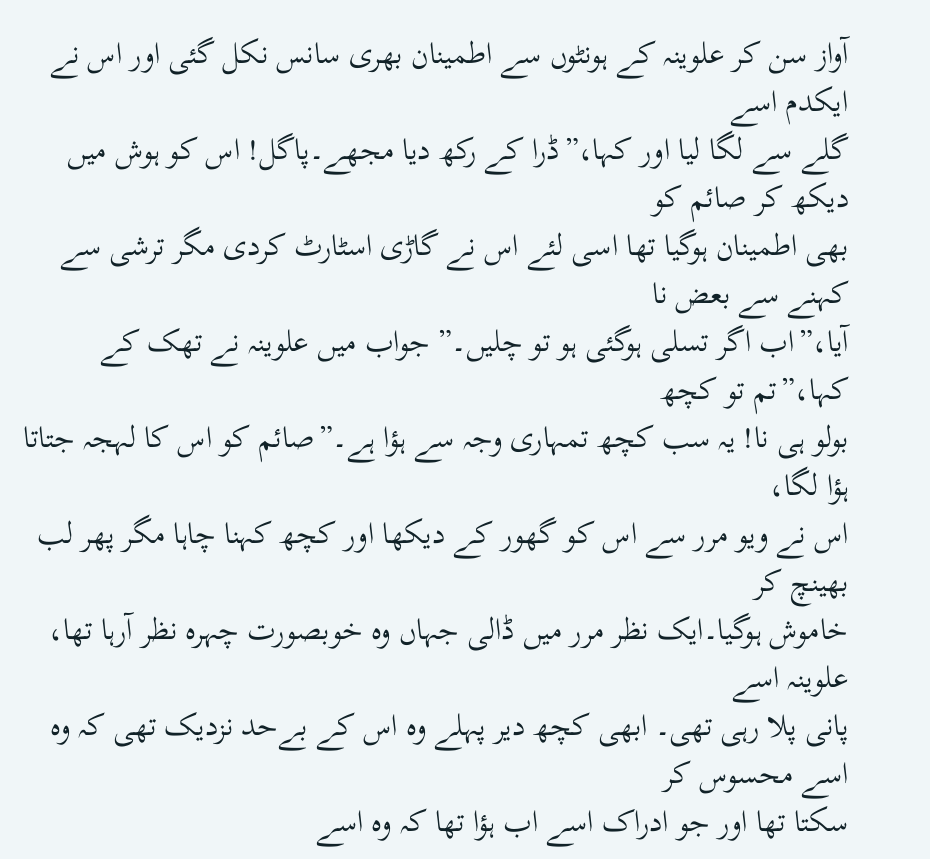آواز سن کر علوینہ کے ہونٹوں سے اطمینان بھری سانس نکل گئی اور اس نے ایکدم اسے
گلے سے لگا لیا اور کہا،”ڈرا کے رکھ دیا مجھے۔پاگل! اس کو ہوش میں دیکھ کر صائم کو
بھی اطمینان ہوگیا تھا اسی لئے اس نے گاڑی اسٹارٹ کردی مگر ترشی سے کہنے سے بعض نا
آیا،”اب اگر تسلی ہوگئی ہو تو چلیں۔” جواب میں علوینہ نے تھک کے کہا،”تم تو کچھ
بولو ہی نا! یہ سب کچھ تمہاری وجہ سے ہؤا ہے۔”صائم کو اس کا لہجہ جتاتا ہؤا لگا،
اس نے ویو مرر سے اس کو گھور کے دیکھا اور کچھ کہنا چاہا مگر پھر لب بھینچ کر
خاموش ہوگیا۔ایک نظر مرر میں ڈالی جہاں وہ خوبصورت چہرہ نظر آرہا تھا، علوینہ اسے
پانی پلا رہی تھی۔ ابھی کچھ دیر پہلے وہ اس کے بےحد نزدیک تھی کہ وہ اسے محسوس کر
سکتا تھا اور جو ادراک اسے اب ہؤا تھا کہ وہ اسے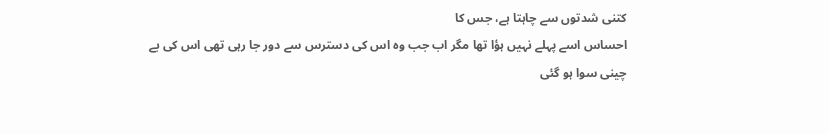کتنی شدتوں سے چاہتا ہے، جس کا
احساس اسے پہلے نہیں ہؤا تھا مگر اب جب وہ اس کی دسترس سے دور جا رہی تھی اس کی بے
چینی سوا ہو گئی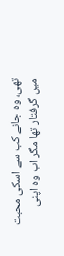تھی، وہ جانے کب سے اسکی محبت میں گرفتار تھا مگر اب وہ اپنی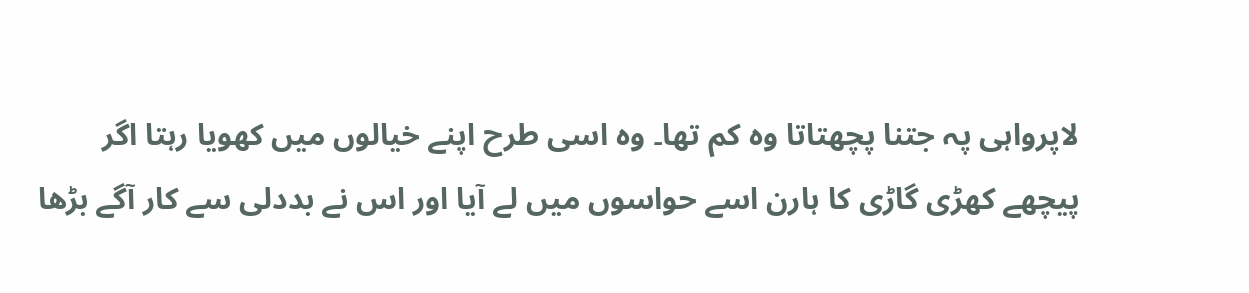لاپرواہی پہ جتنا پچھتاتا وہ کم تھا۔ وہ اسی طرح اپنے خیالوں میں کھویا رہتا اگر
پیچھے کھڑی گاڑی کا ہارن اسے حواسوں میں لے آیا اور اس نے بددلی سے کار آگے بڑھا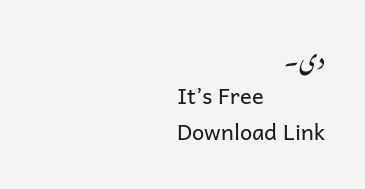دی۔
It’s Free Download Link